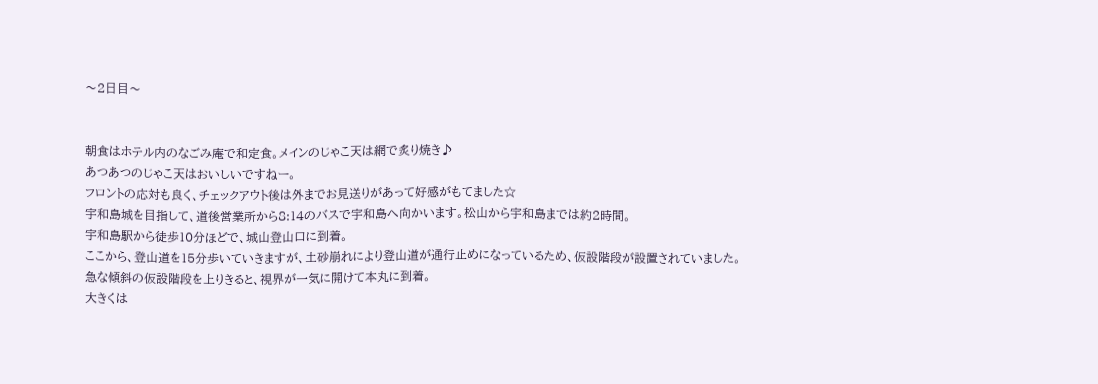〜2日目〜


朝食はホテル内のなごみ庵で和定食。メインのじゃこ天は網で炙り焼き♪
あつあつのじゃこ天はおいしいですねー。
フロントの応対も良く、チェックアウト後は外までお見送りがあって好感がもてました☆
宇和島城を目指して、道後営業所から8:14のバスで宇和島へ向かいます。松山から宇和島までは約2時間。
宇和島駅から徒歩10分ほどで、城山登山口に到着。
ここから、登山道を15分歩いていきますが、土砂崩れにより登山道が通行止めになっているため、仮設階段が設置されていました。
急な傾斜の仮設階段を上りきると、視界が一気に開けて本丸に到着。
大きくは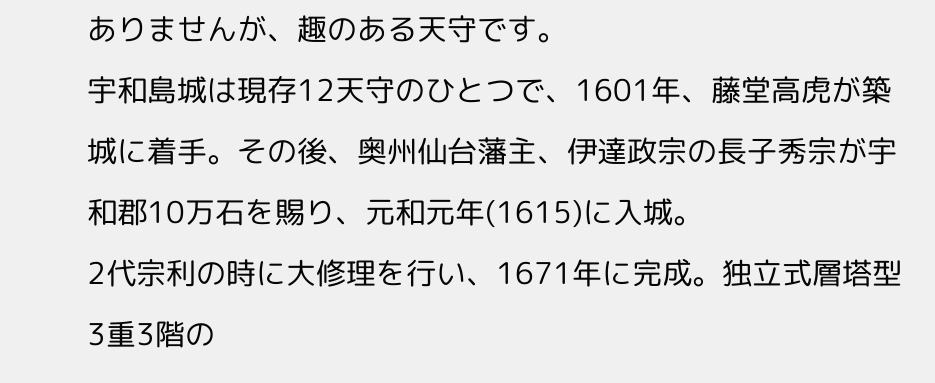ありませんが、趣のある天守です。
宇和島城は現存12天守のひとつで、1601年、藤堂高虎が築城に着手。その後、奥州仙台藩主、伊達政宗の長子秀宗が宇和郡10万石を賜り、元和元年(1615)に入城。
2代宗利の時に大修理を行い、1671年に完成。独立式層塔型3重3階の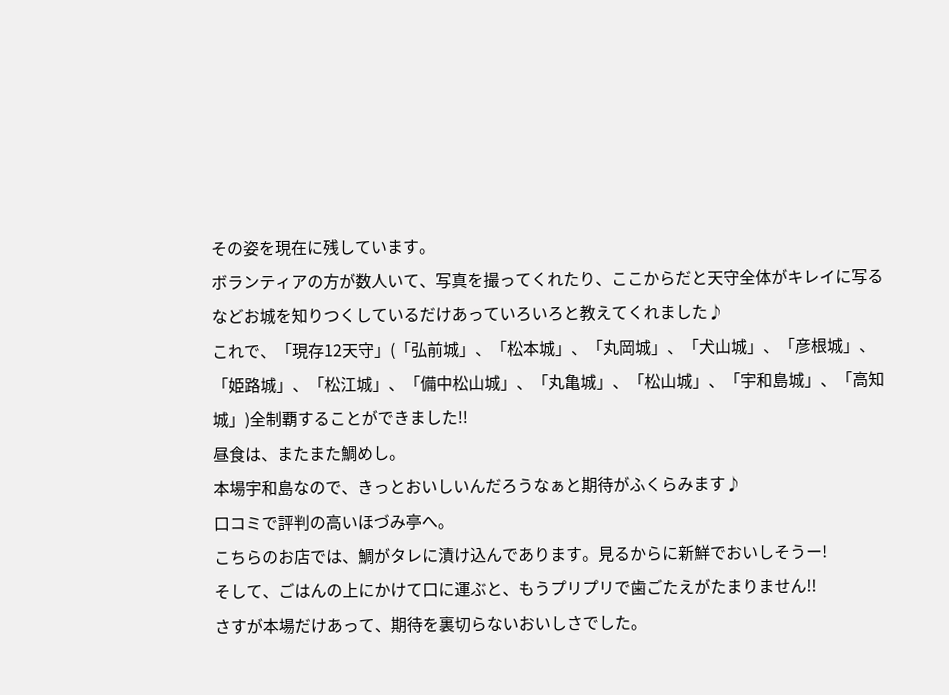その姿を現在に残しています。
ボランティアの方が数人いて、写真を撮ってくれたり、ここからだと天守全体がキレイに写るなどお城を知りつくしているだけあっていろいろと教えてくれました♪
これで、「現存12天守」(「弘前城」、「松本城」、「丸岡城」、「犬山城」、「彦根城」、「姫路城」、「松江城」、「備中松山城」、「丸亀城」、「松山城」、「宇和島城」、「高知城」)全制覇することができました!!
昼食は、またまた鯛めし。
本場宇和島なので、きっとおいしいんだろうなぁと期待がふくらみます♪
口コミで評判の高いほづみ亭へ。
こちらのお店では、鯛がタレに漬け込んであります。見るからに新鮮でおいしそうー!
そして、ごはんの上にかけて口に運ぶと、もうプリプリで歯ごたえがたまりません!!
さすが本場だけあって、期待を裏切らないおいしさでした。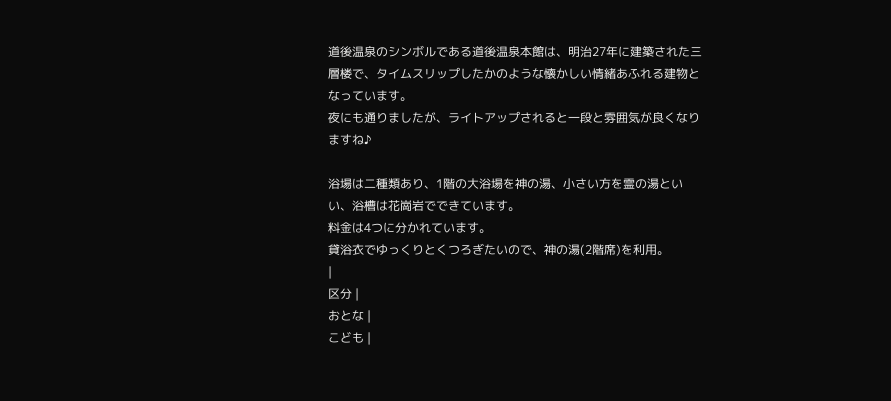道後温泉のシンボルである道後温泉本館は、明治27年に建築された三層楼で、タイムスリップしたかのような懐かしい情緒あふれる建物となっています。
夜にも通りましたが、ライトアップされると一段と雰囲気が良くなりますね♪

浴場は二種類あり、1階の大浴場を神の湯、小さい方を霊の湯といい、浴槽は花崗岩でできています。
料金は4つに分かれています。
貸浴衣でゆっくりとくつろぎたいので、神の湯(2階席)を利用。
|
区分 |
おとな |
こども |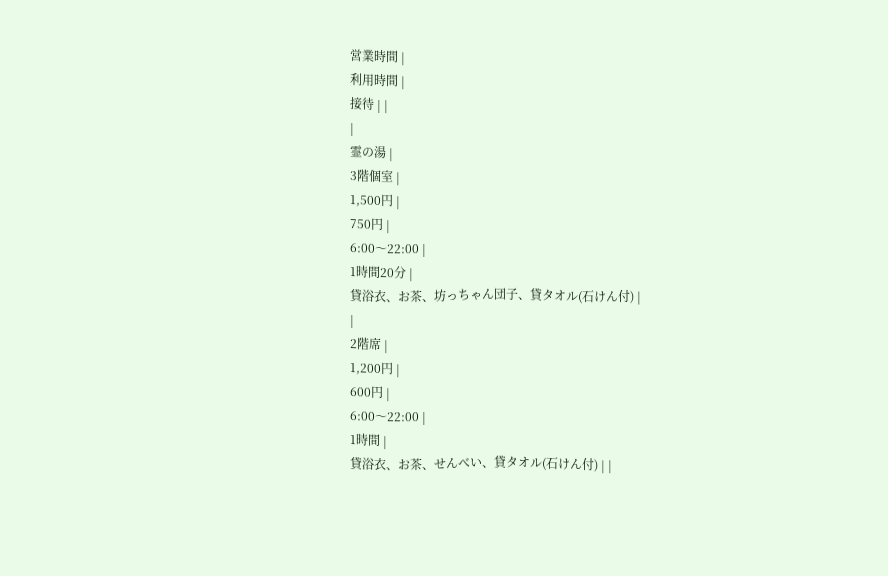営業時間 |
利用時間 |
接待 | |
|
霊の湯 |
3階個室 |
1,500円 |
750円 |
6:00〜22:00 |
1時間20分 |
貸浴衣、お茶、坊っちゃん団子、貸タオル(石けん付) |
|
2階席 |
1,200円 |
600円 |
6:00〜22:00 |
1時間 |
貸浴衣、お茶、せんべい、貸タオル(石けん付) | |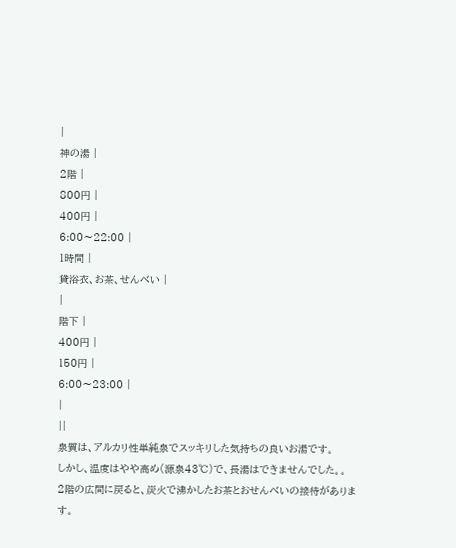|
神の湯 |
2階 |
800円 |
400円 |
6:00〜22:00 |
1時間 |
貸浴衣、お茶、せんべい |
|
階下 |
400円 |
150円 |
6:00〜23:00 |
|
||
泉質は、アルカリ性単純泉でスッキリした気持ちの良いお湯です。
しかし、温度はやや高め(源泉43℃)で、長湯はできませんでした。。
2階の広間に戻ると、炭火で沸かしたお茶とおせんべいの接待があります。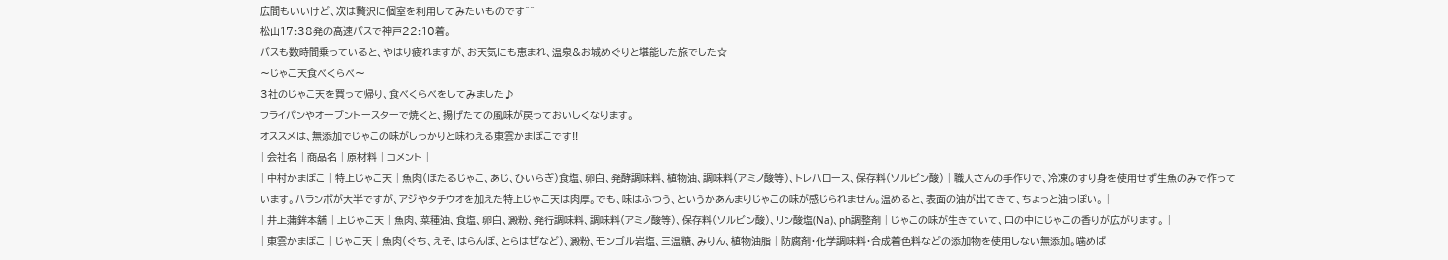広間もいいけど、次は贅沢に個室を利用してみたいものです^^
松山17:38発の高速バスで神戸22:10着。
バスも数時間乗っていると、やはり疲れますが、お天気にも恵まれ、温泉&お城めぐりと堪能した旅でした☆
〜じゃこ天食べくらべ〜
3社のじゃこ天を買って帰り、食べくらべをしてみました♪
フライパンやオーブントースターで焼くと、揚げたての風味が戻っておいしくなります。
オススメは、無添加でじゃこの味がしっかりと味わえる東雲かまぼこです!!
| 会社名 | 商品名 | 原材料 | コメント |
| 中村かまぼこ | 特上じゃこ天 | 魚肉(ほたるじゃこ、あじ、ひいらぎ)食塩、卵白、発酵調味料、植物油、調味料(アミノ酸等)、トレハロース、保存料(ソルビン酸) | 職人さんの手作りで、冷凍のすり身を使用せず生魚のみで作っています。ハランボが大半ですが、アジやタチウオを加えた特上じゃこ天は肉厚。でも、味はふつう、というかあんまりじゃこの味が感じられません。温めると、表面の油が出てきて、ちょっと油っぽい。 |
| 井上蒲鉾本舗 | 上じゃこ天 | 魚肉、菜種油、食塩、卵白、澱粉、発行調味料、調味料(アミノ酸等)、保存料(ソルビン酸)、リン酸塩(Na)、ph調整剤 | じゃこの味が生きていて、口の中にじゃこの香りが広がります。 |
| 東雲かまぼこ | じゃこ天 | 魚肉(ぐち、えそ、はらんぼ、とらはぜなど)、澱粉、モンゴル岩塩、三温糖、みりん、植物油脂 | 防腐剤・化学調味料・合成着色料などの添加物を使用しない無添加。噛めば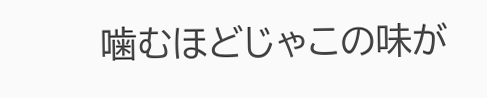噛むほどじゃこの味が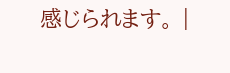感じられます。 |